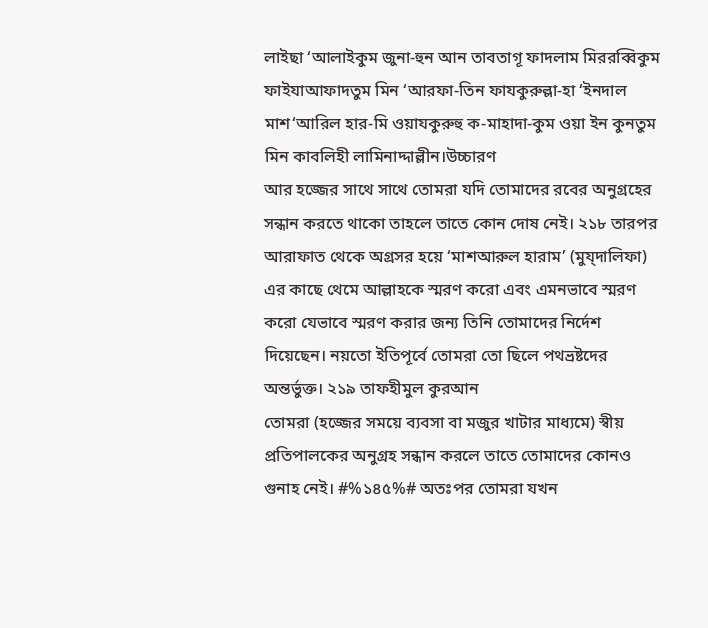লাইছা ‘আলাইকুম জুনা-হুন আন তাবতাগূ ফাদলাম মিররব্বিকুম ফাইযাআফাদতুম মিন ‘আরফা-তিন ফাযকুরুল্লা-হা ‘ইনদাল মাশ‘আরিল হার-মি ওয়াযকুরুহু ক-মাহাদা-কুম ওয়া ইন কুনতুম মিন কাবলিহী লামিনাদ্দাল্লীন।উচ্চারণ
আর হজ্জের সাথে সাথে তোমরা যদি তোমাদের রবের অনুগ্রহের সন্ধান করতে থাকো তাহলে তাতে কোন দোষ নেই। ২১৮ তারপর আরাফাত থেকে অগ্রসর হয়ে ‘মাশআরুল হারাম’ (মুয্দালিফা) এর কাছে থেমে আল্লাহকে স্মরণ করো এবং এমনভাবে স্মরণ করো যেভাবে স্মরণ করার জন্য তিনি তোমাদের নির্দেশ দিয়েছেন। নয়তো ইতিপূর্বে তোমরা তো ছিলে পথভ্রষ্টদের অন্তর্ভুক্ত। ২১৯ তাফহীমুল কুরআন
তোমরা (হজ্জের সময়ে ব্যবসা বা মজুর খাটার মাধ্যমে) স্বীয় প্রতিপালকের অনুগ্রহ সন্ধান করলে তাতে তোমাদের কোনও গুনাহ নেই। #%১৪৫%# অতঃপর তোমরা যখন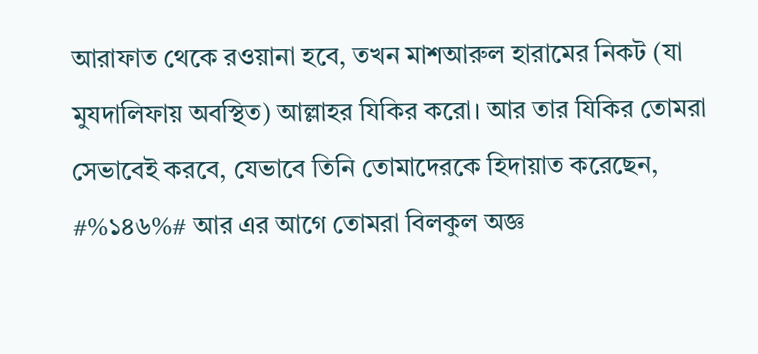আরাফাত থেকে রওয়ানা হবে, তখন মাশআরুল হারামের নিকট (যা মুযদালিফায় অবস্থিত) আল্লাহর যিকির করো। আর তার যিকির তোমরা সেভাবেই করবে, যেভাবে তিনি তোমাদেরকে হিদায়াত করেছেন, #%১৪৬%# আর এর আগে তোমরা বিলকুল অজ্ঞ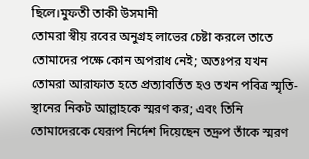ছিলে।মুফতী তাকী উসমানী
তোমরা স্বীয় রবের অনুগ্রহ লাভের চেষ্টা করলে তাতে তোমাদের পক্ষে কোন অপরাধ নেই; অতঃপর যখন তোমরা আরাফাত হতে প্রত্যাবর্তিত হও তখন পবিত্র স্মৃতি-স্থানের নিকট আল্লাহকে স্মরণ কর; এবং তিনি তোমাদেরকে যেরূপ নির্দেশ দিয়েছেন তদ্রুপ তাঁকে স্মরণ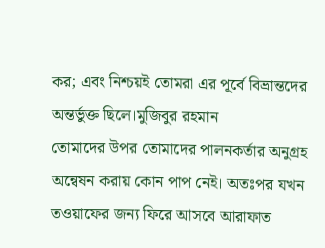কর; এবং নিশ্চয়ই তোমরা এর পূর্বে বিভ্রান্তদের অন্তর্ভুক্ত ছিলে।মুজিবুর রহমান
তোমাদের উপর তোমাদের পালনকর্তার অনুগ্রহ অন্বেষন করায় কোন পাপ নেই। অতঃপর যখন তওয়াফের জন্য ফিরে আসবে আরাফাত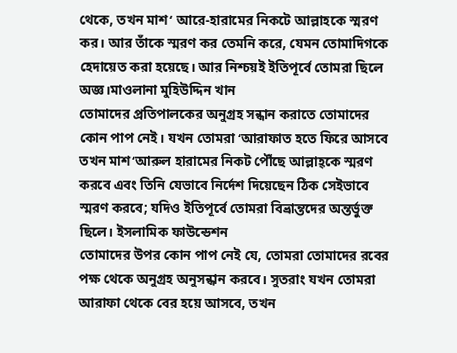থেকে, তখন মাশ‘ আরে-হারামের নিকটে আল্লাহকে স্মরণ কর। আর তাঁকে স্মরণ কর তেমনি করে, যেমন তোমাদিগকে হেদায়েত করা হয়েছে। আর নিশ্চয়ই ইতিপূর্বে তোমরা ছিলে অজ্ঞ।মাওলানা মুহিউদ্দিন খান
তোমাদের প্রতিপালকের অনুগ্রহ সন্ধান করাতে তোমাদের কোন পাপ নেই। যখন তোমরা ‘আরাফাত হতে ফিরে আসবে তখন মাশ‘আরুল হারামের নিকট পৌঁছে আল্লাহ্কে স্মরণ করবে এবং তিনি যেভাবে নির্দেশ দিয়েছেন ঠিক সেইভাবে স্মরণ করবে; যদিও ইতিপূর্বে তোমরা বিভ্রান্তদের অন্তর্ভুক্ত ছিলে। ইসলামিক ফাউন্ডেশন
তোমাদের উপর কোন পাপ নেই যে, তোমরা তোমাদের রবের পক্ষ থেকে অনুগ্রহ অনুসন্ধান করবে। সুতরাং যখন তোমরা আরাফা থেকে বের হয়ে আসবে, তখন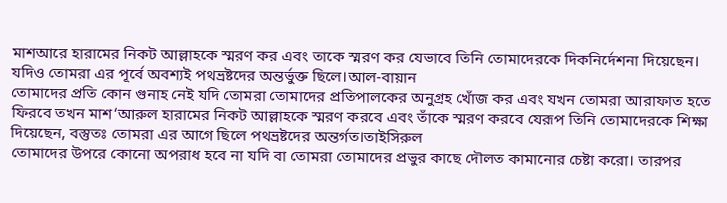মাশআরে হারামের নিকট আল্লাহকে স্মরণ কর এবং তাকে স্মরণ কর যেভাবে তিনি তোমাদেরকে দিকনির্দেশনা দিয়েছেন। যদিও তোমরা এর পূর্বে অবশ্যই পথভ্রষ্টদের অন্তর্ভুক্ত ছিলে।আল-বায়ান
তোমাদের প্রতি কোন গুনাহ নেই যদি তোমরা তোমাদের প্রতিপালকের অনুগ্রহ খোঁজ কর এবং যখন তোমরা আরাফাত হতে ফিরবে তখন মাশ‘আরুল হারামের নিকট আল্লাহকে স্মরণ করবে এবং তাঁকে স্মরণ করবে যেরূপ তিনি তোমাদেরকে শিক্ষা দিয়েছেন, বস্তুতঃ তোমরা এর আগে ছিলে পথভ্রষ্টদের অন্তর্গত।তাইসিরুল
তোমাদের উপরে কোনো অপরাধ হবে না যদি বা তোমরা তোমাদের প্রভুর কাছে দৌলত কামানোর চেষ্টা করো। তারপর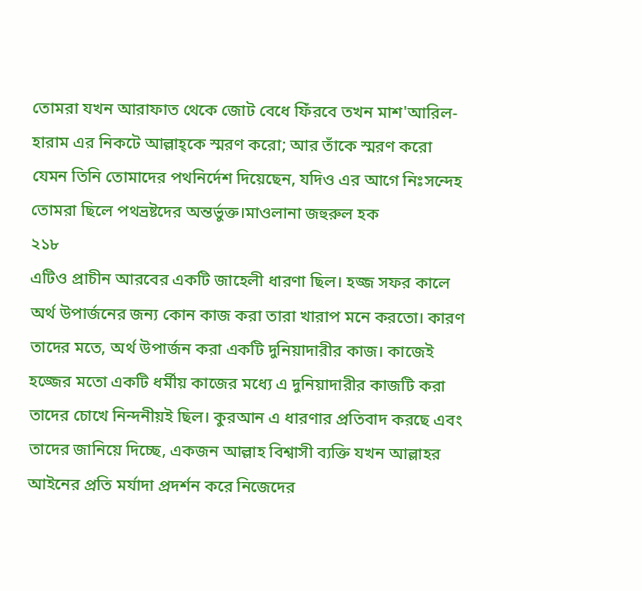তোমরা যখন আরাফাত থেকে জোট বেধে ফিঁরবে তখন মাশ'আরিল-হারাম এর নিকটে আল্লাহ্কে স্মরণ করো; আর তাঁকে স্মরণ করো যেমন তিনি তোমাদের পথনির্দেশ দিয়েছেন, যদিও এর আগে নিঃসন্দেহ তোমরা ছিলে পথভ্রষ্টদের অন্তর্ভুক্ত।মাওলানা জহুরুল হক
২১৮
এটিও প্রাচীন আরবের একটি জাহেলী ধারণা ছিল। হজ্জ সফর কালে অর্থ উপার্জনের জন্য কোন কাজ করা তারা খারাপ মনে করতো। কারণ তাদের মতে, অর্থ উপার্জন করা একটি দুনিয়াদারীর কাজ। কাজেই হজ্জের মতো একটি ধর্মীয় কাজের মধ্যে এ দুনিয়াদারীর কাজটি করা তাদের চোখে নিন্দনীয়ই ছিল। কুরআন এ ধারণার প্রতিবাদ করছে এবং তাদের জানিয়ে দিচ্ছে, একজন আল্লাহ বিশ্বাসী ব্যক্তি যখন আল্লাহর আইনের প্রতি মর্যাদা প্রদর্শন করে নিজেদের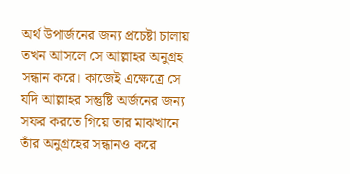অর্থ উপার্জনের জন্য প্রচেষ্টা চালায় তখন আসলে সে আল্লাহর অনুগ্রহ সন্ধান করে। কাজেই এক্ষেত্রে সে যদি আল্লাহর সন্তুষ্টি অর্জনের জন্য সফর করতে গিয়ে তার মাঝখানে তাঁর অনুগ্রহের সন্ধানও করে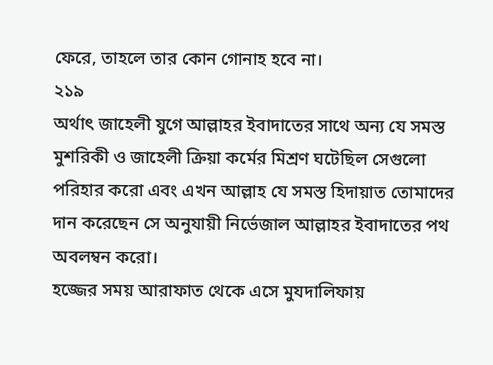ফেরে, তাহলে তার কোন গোনাহ হবে না।
২১৯
অর্থাৎ জাহেলী যুগে আল্লাহর ইবাদাতের সাথে অন্য যে সমস্ত মুশরিকী ও জাহেলী ক্রিয়া কর্মের মিশ্রণ ঘটেছিল সেগুলো পরিহার করো এবং এখন আল্লাহ যে সমস্ত হিদায়াত তোমাদের দান করেছেন সে অনুযায়ী নির্ভেজাল আল্লাহর ইবাদাতের পথ অবলম্বন করো।
হজ্জের সময় আরাফাত থেকে এসে মুযদালিফায়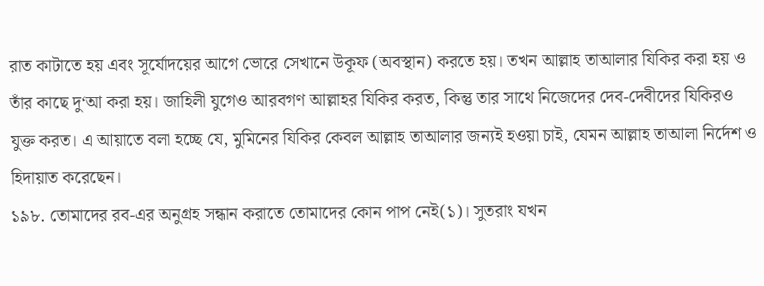রাত কাটাতে হয় এবং সূর্যোদয়ের আগে ভোরে সেখানে উকূফ (অবস্থান) করতে হয়। তখন আল্লাহ তাআলার যিকির করা হয় ও তাঁর কাছে দু‘আ করা হয়। জাহিলী যুগেও আরবগণ আল্লাহর যিকির করত, কিন্তু তার সাথে নিজেদের দেব-দেবীদের যিকিরও যুক্ত করত। এ আয়াতে বলা হচ্ছে যে, মুমিনের যিকির কেবল আল্লাহ তাআলার জন্যই হওয়া চাই, যেমন আল্লাহ তাআলা নির্দেশ ও হিদায়াত করেছেন।
১৯৮. তোমাদের রব-এর অনুগ্রহ সন্ধান করাতে তোমাদের কোন পাপ নেই(১)। সুতরাং যখন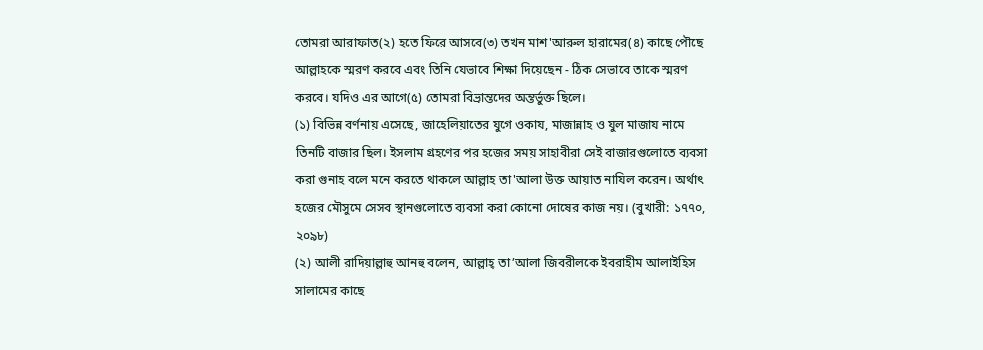তোমরা আরাফাত(২) হতে ফিরে আসবে(৩) তখন মাশ'আরুল হারামের(৪) কাছে পৌছে আল্লাহকে স্মরণ করবে এবং তিনি যেভাবে শিক্ষা দিয়েছেন - ঠিক সেভাবে তাকে স্মরণ করবে। যদিও এর আগে(৫) তোমরা বিভ্রান্তদের অন্তর্ভুক্ত ছিলে।
(১) বিভিন্ন বর্ণনায় এসেছে, জাহেলিয়াতের যুগে ওকায, মাজান্নাহ ও যুল মাজায নামে তিনটি বাজার ছিল। ইসলাম গ্রহণের পর হজের সময় সাহাবীরা সেই বাজারগুলোতে ব্যবসা করা গুনাহ বলে মনে করতে থাকলে আল্লাহ তা'আলা উক্ত আয়াত নাযিল করেন। অর্থাৎ হজের মৌসুমে সেসব স্থানগুলোতে ব্যবসা করা কোনো দোষের কাজ নয়। (বুখারী: ১৭৭০, ২০৯৮)
(২) আলী রাদিয়াল্লাহু আনহু বলেন, আল্লাহ্ তা’আলা জিবরীলকে ইবরাহীম আলাইহিস সালামের কাছে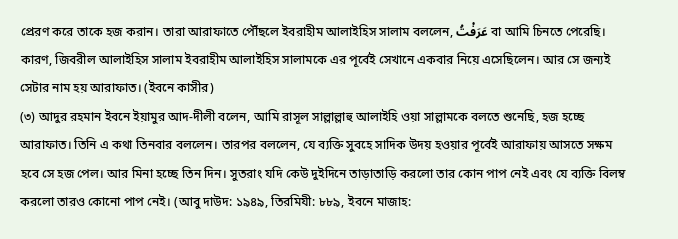প্রেরণ করে তাকে হজ করান। তারা আরাফাতে পৌঁছলে ইবরাহীম আলাইহিস সালাম বললেন, عَرَفْتُ বা আমি চিনতে পেরেছি। কারণ, জিবরীল আলাইহিস সালাম ইবরাহীম আলাইহিস সালামকে এর পূর্বেই সেখানে একবার নিয়ে এসেছিলেন। আর সে জন্যই সেটার নাম হয় আরাফাত। (ইবনে কাসীর)
(৩) আদুর রহমান ইবনে ইয়ামুর আদ-দীলী বলেন, আমি রাসূল সাল্লাল্লাহু আলাইহি ওয়া সাল্লামকে বলতে শুনেছি, হজ হচ্ছে আরাফাত। তিনি এ কথা তিনবার বললেন। তারপর বললেন, যে ব্যক্তি সুবহে সাদিক উদয় হওয়ার পূর্বেই আরাফায় আসতে সক্ষম হবে সে হজ পেল। আর মিনা হচ্ছে তিন দিন। সুতরাং যদি কেউ দুইদিনে তাড়াতাড়ি করলো তার কোন পাপ নেই এবং যে ব্যক্তি বিলম্ব করলো তারও কোনো পাপ নেই। (আবু দাউদ: ১৯৪৯, তিরমিযী: ৮৮৯, ইবনে মাজাহ: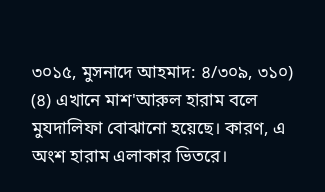৩০১৫, মুসনাদে আহমাদ: ৪/৩০৯, ৩১০)
(৪) এখানে মাশ'আরুল হারাম বলে মুযদালিফা বোঝানো হয়েছে। কারণ, এ অংশ হারাম এলাকার ভিতরে।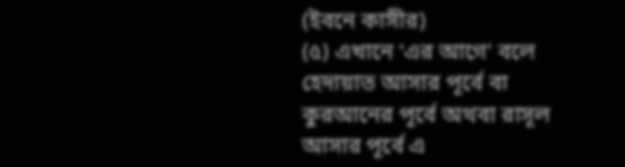(ইবনে কাসীর)
(৫) এখানে ‘এর আগে’ বলে হেদায়াত আসার পূর্বে বা কুরআনের পূর্বে অথবা রাসূল আসার পূর্বে এ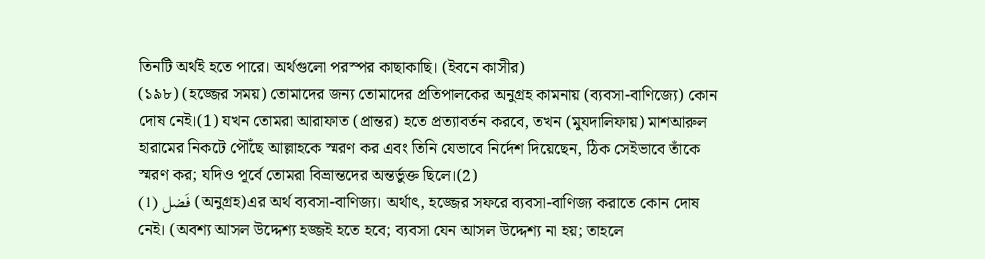তিনটি অর্থই হতে পারে। অর্থগুলো পরস্পর কাছাকাছি। (ইবনে কাসীর)
(১৯৮) (হজ্জের সময়) তোমাদের জন্য তোমাদের প্রতিপালকের অনুগ্রহ কামনায় (ব্যবসা-বাণিজ্যে) কোন দোষ নেই।(1) যখন তোমরা আরাফাত (প্রান্তর) হতে প্রত্যাবর্তন করবে, তখন (মুযদালিফায়) মাশআরুল হারামের নিকটে পৌঁছে আল্লাহকে স্মরণ কর এবং তিনি যেভাবে নির্দেশ দিয়েছেন, ঠিক সেইভাবে তাঁকে স্মরণ কর; যদিও পূর্বে তোমরা বিভ্রান্তদের অন্তর্ভুক্ত ছিলে।(2)
(1) فَضل (অনুগ্রহ)এর অর্থ ব্যবসা-বাণিজ্য। অর্থাৎ, হজ্জের সফরে ব্যবসা-বাণিজ্য করাতে কোন দোষ নেই। (অবশ্য আসল উদ্দেশ্য হজ্জই হতে হবে; ব্যবসা যেন আসল উদ্দেশ্য না হয়; তাহলে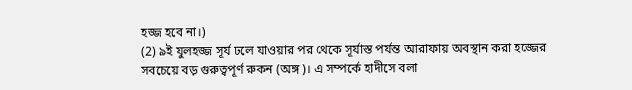হজ্জ হবে না।)
(2) ৯ই যুলহজ্জ সূর্য ঢলে যাওয়ার পর থেকে সূর্যাস্ত পর্যন্ত আরাফায় অবস্থান করা হজ্জের সবচেয়ে বড় গুরুত্বপূর্ণ রুকন (অঙ্গ)। এ সম্পর্কে হাদীসে বলা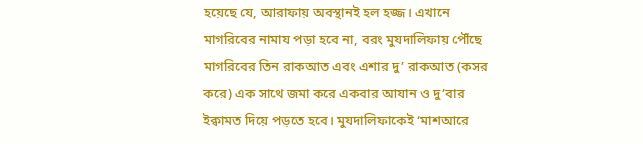হয়েছে যে, আরাফায় অবস্থানই হল হজ্জ। এখানে মাগরিবের নামায পড়া হবে না, বরং মুযদালিফায় পৌঁছে মাগরিবের তিন রাকআত এবং এশার দু’ রাকআত (কসর করে) এক সাথে জমা করে একবার আযান ও দু’বার ইক্বামত দিয়ে পড়তে হবে। মুযদালিফাকেই ‘মাশআরে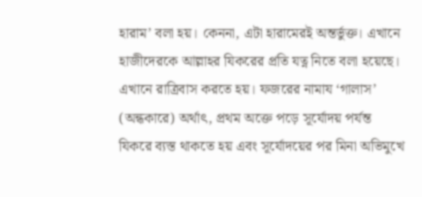হারাম’ বলা হয়। কেননা, এটা হারামেরই অন্তর্ভুক্ত। এখানে হাজীদেরকে আল্লাহর যিকরের প্রতি যত্ন নিতে বলা হয়েছে। এখানে রাত্রিবাস করতে হয়। ফজরের নামায ‘গালাস’ (অন্ধকারে) অর্থাৎ, প্রথম অক্তে পড়ে সূর্যোদয় পর্যন্ত যিকরে ব্যস্ত থাকতে হয় এবং সূর্যোদয়ের পর মিনা অভিমুখে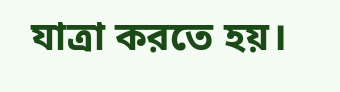যাত্রা করতে হয়।